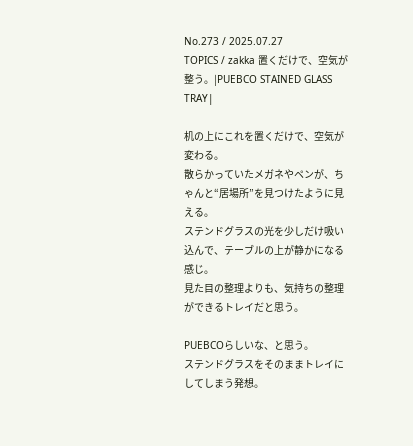No.273 / 2025.07.27
TOPICS / zakka 置くだけで、空気が整う。|PUEBCO STAINED GLASS TRAY|

机の上にこれを置くだけで、空気が変わる。
散らかっていたメガネやペンが、ちゃんと“居場所”を見つけたように見える。
ステンドグラスの光を少しだけ吸い込んで、テーブルの上が静かになる感じ。
見た目の整理よりも、気持ちの整理ができるトレイだと思う。

PUEBCOらしいな、と思う。
ステンドグラスをそのままトレイにしてしまう発想。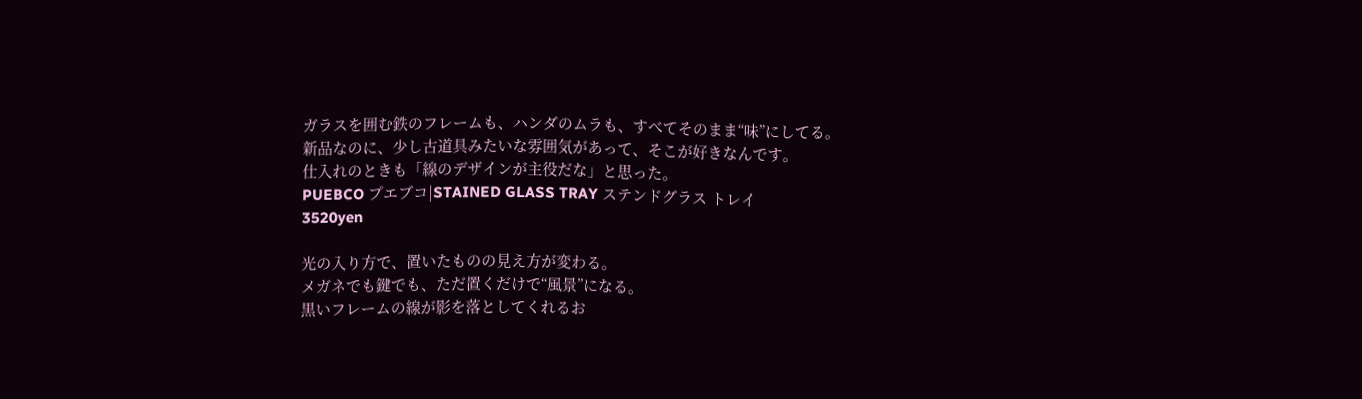ガラスを囲む鉄のフレームも、ハンダのムラも、すべてそのまま“味”にしてる。
新品なのに、少し古道具みたいな雰囲気があって、そこが好きなんです。
仕入れのときも「線のデザインが主役だな」と思った。
PUEBCO プエブコ|STAINED GLASS TRAY ステンドグラス トレイ
3520yen

光の入り方で、置いたものの見え方が変わる。
メガネでも鍵でも、ただ置くだけで“風景”になる。
黒いフレームの線が影を落としてくれるお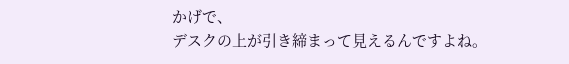かげで、
デスクの上が引き締まって見えるんですよね。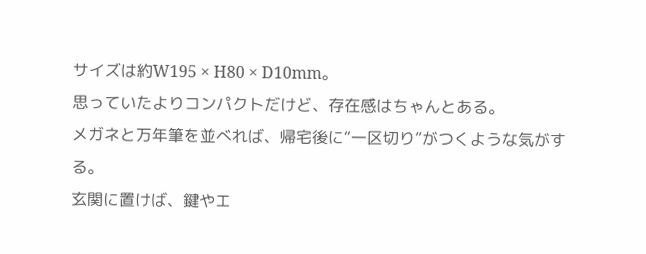サイズは約W195 × H80 × D10mm。
思っていたよりコンパクトだけど、存在感はちゃんとある。
メガネと万年筆を並べれば、帰宅後に“一区切り”がつくような気がする。
玄関に置けば、鍵やエ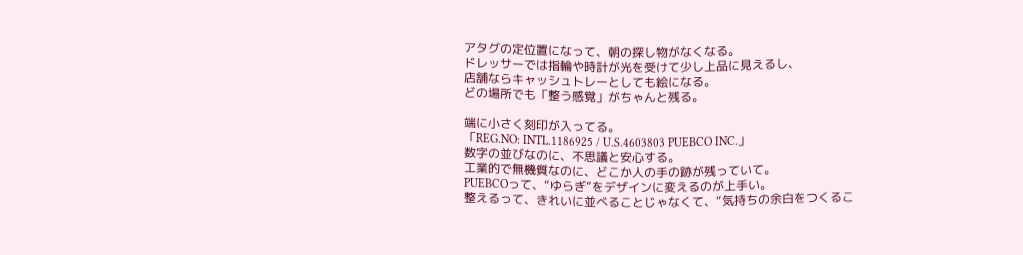アタグの定位置になって、朝の探し物がなくなる。
ドレッサーでは指輪や時計が光を受けて少し上品に見えるし、
店舗ならキャッシュトレーとしても絵になる。
どの場所でも「整う感覚」がちゃんと残る。

端に小さく刻印が入ってる。
「REG.NO: INTL.1186925 / U.S.4603803 PUEBCO INC.」
数字の並びなのに、不思議と安心する。
工業的で無機質なのに、どこか人の手の跡が残っていて。
PUEBCOって、“ゆらぎ”をデザインに変えるのが上手い。
整えるって、きれいに並べることじゃなくて、“気持ちの余白をつくるこ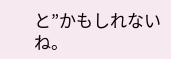と”かもしれないね。